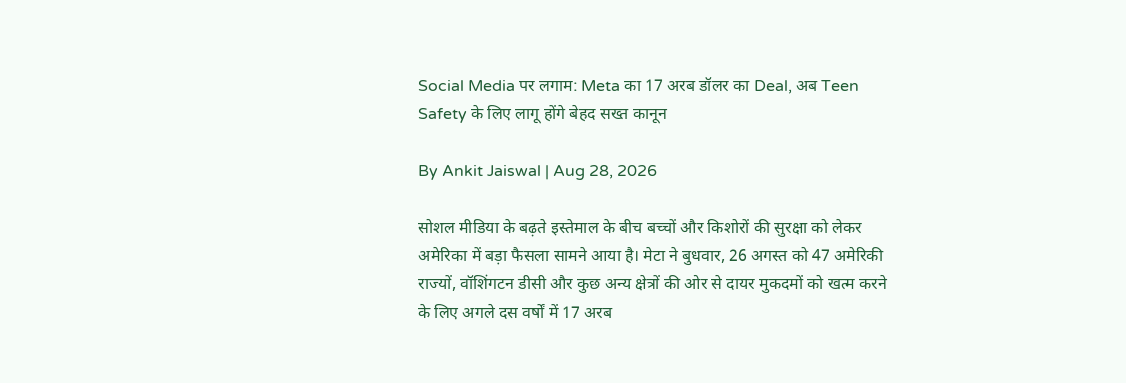Social Media पर लगाम: Meta का 17 अरब डॉलर का Deal, अब Teen Safety के लिए लागू होंगे बेहद सख्त कानून

By Ankit Jaiswal | Aug 28, 2026

सोशल मीडिया के बढ़ते इस्तेमाल के बीच बच्चों और किशोरों की सुरक्षा को लेकर अमेरिका में बड़ा फैसला सामने आया है। मेटा ने बुधवार, 26 अगस्त को 47 अमेरिकी राज्यों, वॉशिंगटन डीसी और कुछ अन्य क्षेत्रों की ओर से दायर मुकदमों को खत्म करने के लिए अगले दस वर्षों में 17 अरब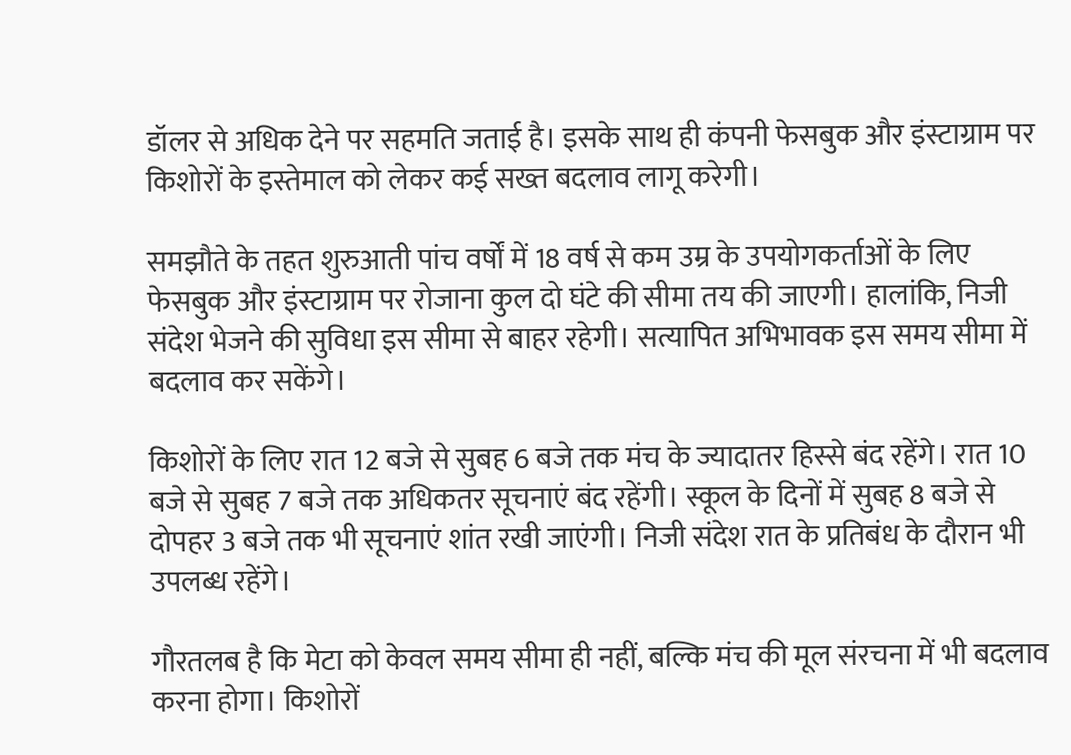डॉलर से अधिक देने पर सहमति जताई है। इसके साथ ही कंपनी फेसबुक और इंस्टाग्राम पर किशोरों के इस्तेमाल को लेकर कई सख्त बदलाव लागू करेगी।

समझौते के तहत शुरुआती पांच वर्षों में 18 वर्ष से कम उम्र के उपयोगकर्ताओं के लिए फेसबुक और इंस्टाग्राम पर रोजाना कुल दो घंटे की सीमा तय की जाएगी। हालांकि, निजी संदेश भेजने की सुविधा इस सीमा से बाहर रहेगी। सत्यापित अभिभावक इस समय सीमा में बदलाव कर सकेंगे।

किशोरों के लिए रात 12 बजे से सुबह 6 बजे तक मंच के ज्यादातर हिस्से बंद रहेंगे। रात 10 बजे से सुबह 7 बजे तक अधिकतर सूचनाएं बंद रहेंगी। स्कूल के दिनों में सुबह 8 बजे से दोपहर 3 बजे तक भी सूचनाएं शांत रखी जाएंगी। निजी संदेश रात के प्रतिबंध के दौरान भी उपलब्ध रहेंगे।

गौरतलब है कि मेटा को केवल समय सीमा ही नहीं, बल्कि मंच की मूल संरचना में भी बदलाव करना होगा। किशोरों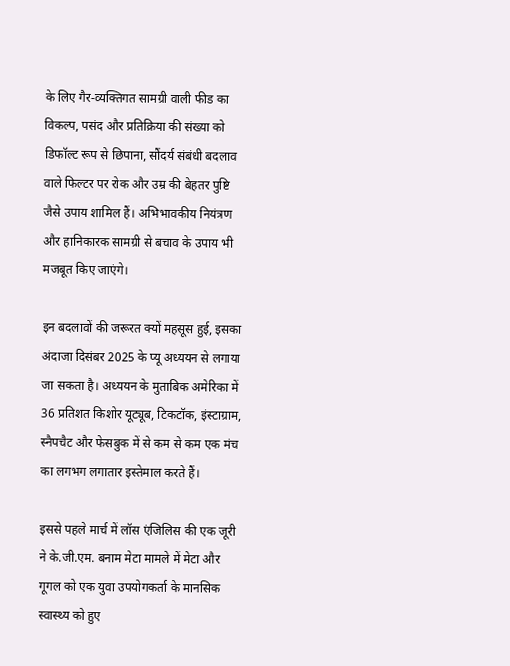के लिए गैर-व्यक्तिगत सामग्री वाली फीड का विकल्प, पसंद और प्रतिक्रिया की संख्या को डिफॉल्ट रूप से छिपाना, सौंदर्य संबंधी बदलाव वाले फिल्टर पर रोक और उम्र की बेहतर पुष्टि जैसे उपाय शामिल हैं। अभिभावकीय नियंत्रण और हानिकारक सामग्री से बचाव के उपाय भी मजबूत किए जाएंगे।

इन बदलावों की जरूरत क्यों महसूस हुई, इसका अंदाजा दिसंबर 2025 के प्यू अध्ययन से लगाया जा सकता है। अध्ययन के मुताबिक अमेरिका में 36 प्रतिशत किशोर यूट्यूब, टिकटॉक, इंस्टाग्राम, स्नैपचैट और फेसबुक में से कम से कम एक मंच का लगभग लगातार इस्तेमाल करते हैं।

इससे पहले मार्च में लॉस एंजिलिस की एक जूरी ने के.जी.एम. बनाम मेटा मामले में मेटा और गूगल को एक युवा उपयोगकर्ता के मानसिक स्वास्थ्य को हुए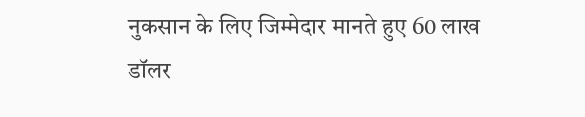नुकसान के लिए जिम्मेदार मानते हुए 60 लाख डॉलर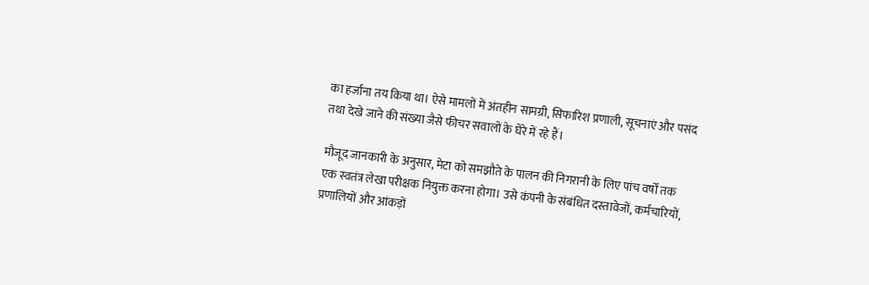का हर्जाना तय किया था। ऐसे मामलों में अंतहीन सामग्री, सिफारिश प्रणाली, सूचनाएं और पसंद तथा देखे जाने की संख्या जैसे फीचर सवालों के घेरे में रहे हैं।

मौजूद जानकारी के अनुसार, मेटा को समझौते के पालन की निगरानी के लिए पांच वर्षों तक एक स्वतंत्र लेखा परीक्षक नियुक्त करना होगा। उसे कंपनी के संबंधित दस्तावेजों, कर्मचारियों, प्रणालियों और आंकड़ों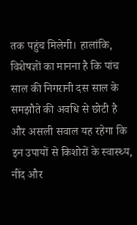तक पहुंच मिलेगी। हालांकि, विशेषज्ञों का मानना है कि पांच साल की निगरानी दस साल के समझौते की अवधि से छोटी है और असली सवाल यह रहेगा कि इन उपायों से किशोरों के स्वास्थ्य, नींद और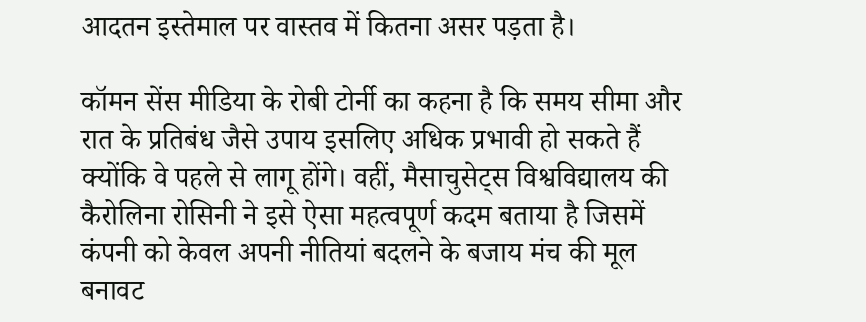आदतन इस्तेमाल पर वास्तव में कितना असर पड़ता है।

कॉमन सेंस मीडिया के रोबी टोर्नी का कहना है कि समय सीमा और रात के प्रतिबंध जैसे उपाय इसलिए अधिक प्रभावी हो सकते हैं क्योंकि वे पहले से लागू होंगे। वहीं, मैसाचुसेट्स विश्वविद्यालय की कैरोलिना रोसिनी ने इसे ऐसा महत्वपूर्ण कदम बताया है जिसमें कंपनी को केवल अपनी नीतियां बदलने के बजाय मंच की मूल बनावट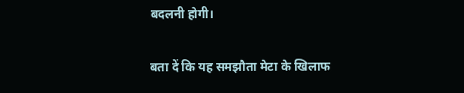बदलनी होगी।

बता दें कि यह समझौता मेटा के खिलाफ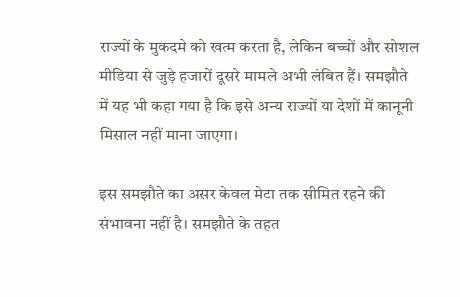राज्यों के मुकदमे को खत्म करता है, लेकिन बच्चों और सोशल मीडिया से जुड़े हजारों दूसरे मामले अभी लंबित हैं। समझौते में यह भी कहा गया है कि इसे अन्य राज्यों या देशों में कानूनी मिसाल नहीं माना जाएगा।

इस समझौते का असर केवल मेटा तक सीमित रहने की संभावना नहीं है। समझौते के तहत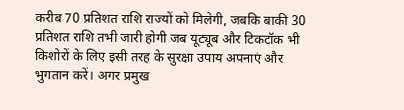करीब 70 प्रतिशत राशि राज्यों को मिलेगी, जबकि बाकी 30 प्रतिशत राशि तभी जारी होगी जब यूट्यूब और टिकटॉक भी किशोरों के लिए इसी तरह के सुरक्षा उपाय अपनाएं और भुगतान करें। अगर प्रमुख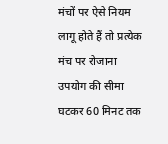मंचों पर ऐसे नियम लागू होते हैं तो प्रत्येक मंच पर रोजाना उपयोग की सीमा घटकर 60 मिनट तक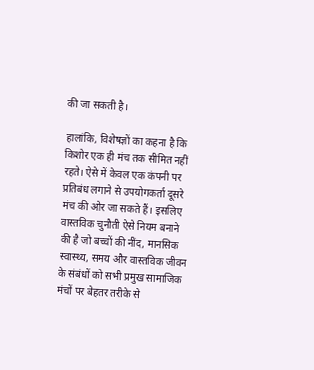की जा सकती है।

हालांकि, विशेषज्ञों का कहना है कि किशोर एक ही मंच तक सीमित नहीं रहते। ऐसे में केवल एक कंपनी पर प्रतिबंध लगाने से उपयोगकर्ता दूसरे मंच की ओर जा सकते हैं। इसलिए वास्तविक चुनौती ऐसे नियम बनाने की है जो बच्चों की नींद, मानसिक स्वास्थ्य, समय और वास्तविक जीवन के संबंधों को सभी प्रमुख सामाजिक मंचों पर बेहतर तरीके से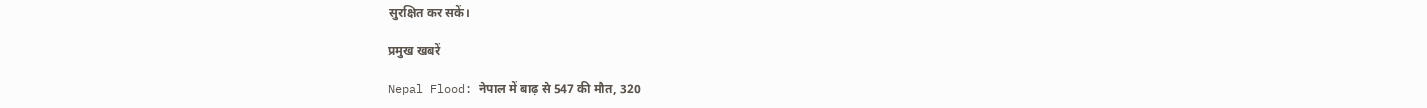सुरक्षित कर सकें।

प्रमुख खबरें

Nepal Flood: नेपाल में बाढ़ से 547 की मौत, 320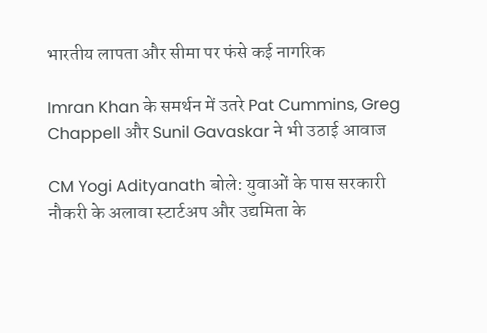भारतीय लापता और सीमा पर फंसे कई नागरिक

Imran Khan के समर्थन में उतरे Pat Cummins, Greg Chappell और Sunil Gavaskar ने भी उठाई आवाज

CM Yogi Adityanath बोले: युवाओं के पास सरकारी नौकरी के अलावा स्टार्टअप और उद्यमिता के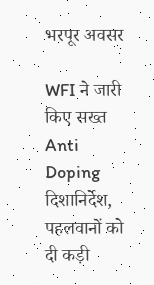भरपूर अवसर

WFI ने जारी किए सख्त Anti Doping दिशानिर्देश, पहलवानों को दी कड़ी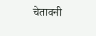चेतावनी